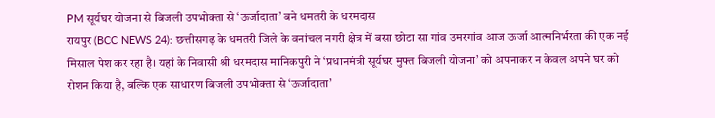PM सूर्यघर योजना से बिजली उपभोक्ता से ‘ऊर्जादाता’ बने धमतरी के धरमदास
रायपुर (BCC NEWS 24): छत्तीसगढ़ के धमतरी जिले के वनांचल नगरी क्षेत्र में बसा छोटा सा गांव उमरगांव आज ऊर्जा आत्मनिर्भरता की एक नई मिसाल पेश कर रहा है। यहां के निवासी श्री धरमदास मानिकपुरी ने ‘प्रधानमंत्री सूर्यघर मुफ्त बिजली योजना’ को अपनाकर न केवल अपने घर को रोशन किया है, बल्कि एक साधारण बिजली उपभोक्ता से ‘ऊर्जादाता’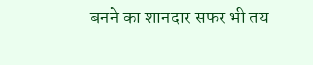बनने का शानदार सफर भी तय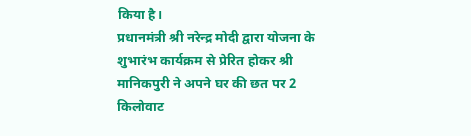किया है।
प्रधानमंत्री श्री नरेन्द्र मोदी द्वारा योजना के शुभारंभ कार्यक्रम से प्रेरित होकर श्री मानिकपुरी ने अपने घर की छत पर 2 किलोवाट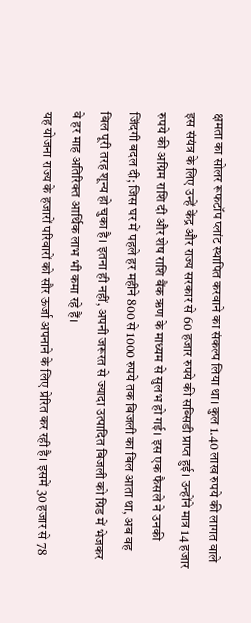क्षमता का सोलर रूफटॉप प्लांट स्थापित करवाने का संकल्प लिया था। कुल 1.40 लाख रुपये की लागत वाले इस संयंत्र के लिए उन्हें केंद्र और राज्य सरकार से 60 हजार रुपये की सब्सिडी प्राप्त हुई। उन्होंने मात्र 14 हजार रुपये की अग्रिम राशि दी और शेष राशि बैंक ऋण के माध्यम से सुलभ हो गई। इस एक फैसले ने उनकी जिंदगी बदल दी; जिस घर में पहले हर महीने 800 से 1000 रुपये तक बिजली का बिल आता था, अब वह बिल पूरी तरह शून्य हो चुका है। इतना ही नहीं, अपनी जरूरत से ज्यादा उत्पादित बिजली को ग्रिड में भेजकर वे हर माह अतिरिक्त आर्थिक लाभ भी कमा रहे हैं।
यह योजना राज्य के हजारों परिवारों को सौर ऊर्जा अपनाने के लिए प्रेरित कर रही है। इसमें 30 हजार से 78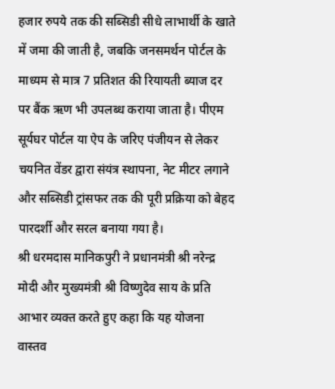हजार रुपये तक की सब्सिडी सीधे लाभार्थी के खाते में जमा की जाती है, जबकि जनसमर्थन पोर्टल के माध्यम से मात्र 7 प्रतिशत की रियायती ब्याज दर पर बैंक ऋण भी उपलब्ध कराया जाता है। पीएम सूर्यघर पोर्टल या ऐप के जरिए पंजीयन से लेकर चयनित वेंडर द्वारा संयंत्र स्थापना, नेट मीटर लगाने और सब्सिडी ट्रांसफर तक की पूरी प्रक्रिया को बेहद पारदर्शी और सरल बनाया गया है।
श्री धरमदास मानिकपुरी ने प्रधानमंत्री श्री नरेन्द्र मोदी और मुख्यमंत्री श्री विष्णुदेव साय के प्रति आभार व्यक्त करते हुए कहा कि यह योजना वास्तव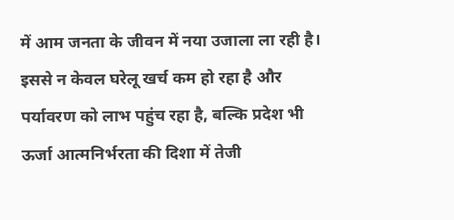में आम जनता के जीवन में नया उजाला ला रही है। इससे न केवल घरेलू खर्च कम हो रहा है और पर्यावरण को लाभ पहुंच रहा है, बल्कि प्रदेश भी ऊर्जा आत्मनिर्भरता की दिशा में तेजी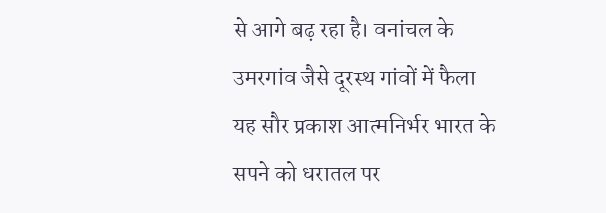से आगे बढ़ रहा है। वनांचल के उमरगांव जैसे दूरस्थ गांवों में फैला यह सौर प्रकाश आत्मनिर्भर भारत के सपने को धरातल पर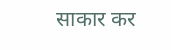साकार कर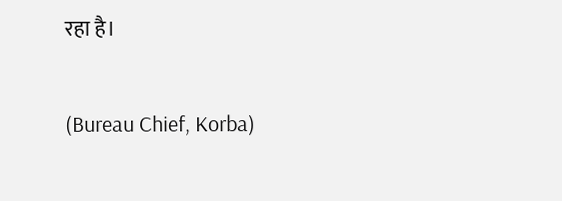रहा है।

(Bureau Chief, Korba)